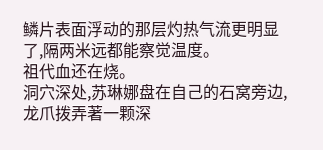鳞片表面浮动的那层灼热气流更明显了,隔两米远都能察觉温度。
祖代血还在烧。
洞穴深处,苏琳娜盘在自己的石窝旁边,龙爪拨弄著一颗深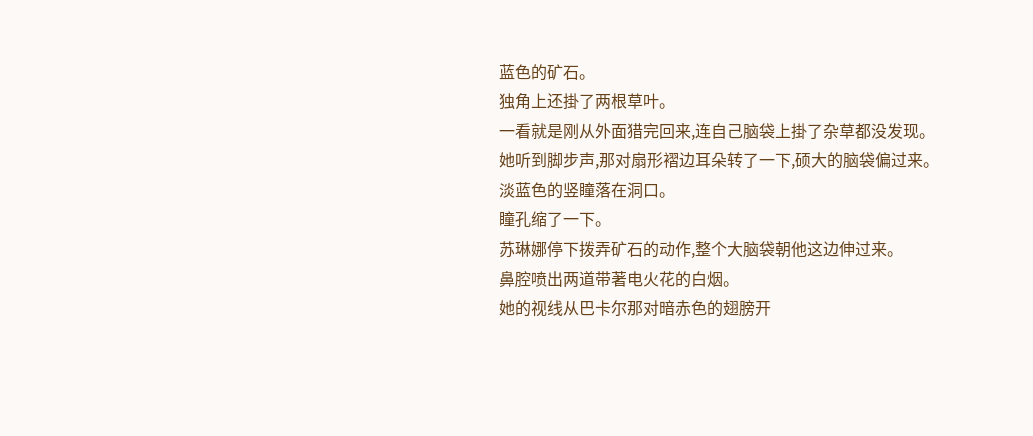蓝色的矿石。
独角上还掛了两根草叶。
一看就是刚从外面猎完回来,连自己脑袋上掛了杂草都没发现。
她听到脚步声,那对扇形褶边耳朵转了一下,硕大的脑袋偏过来。
淡蓝色的竖瞳落在洞口。
瞳孔缩了一下。
苏琳娜停下拨弄矿石的动作,整个大脑袋朝他这边伸过来。
鼻腔喷出两道带著电火花的白烟。
她的视线从巴卡尔那对暗赤色的翅膀开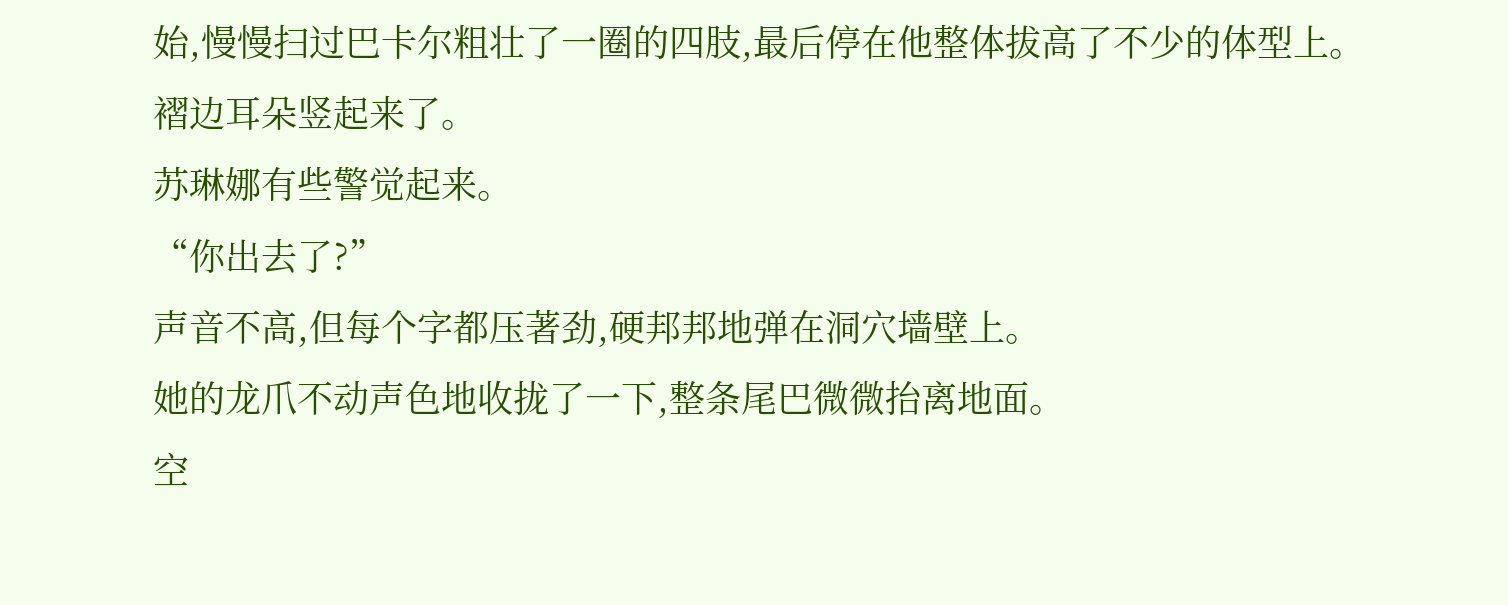始,慢慢扫过巴卡尔粗壮了一圈的四肢,最后停在他整体拔高了不少的体型上。
褶边耳朵竖起来了。
苏琳娜有些警觉起来。
“你出去了?”
声音不高,但每个字都压著劲,硬邦邦地弹在洞穴墙壁上。
她的龙爪不动声色地收拢了一下,整条尾巴微微抬离地面。
空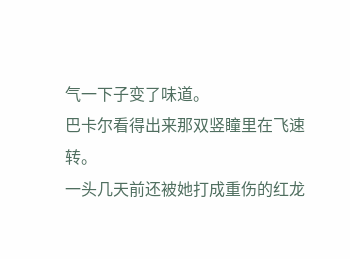气一下子变了味道。
巴卡尔看得出来那双竖瞳里在飞速转。
一头几天前还被她打成重伤的红龙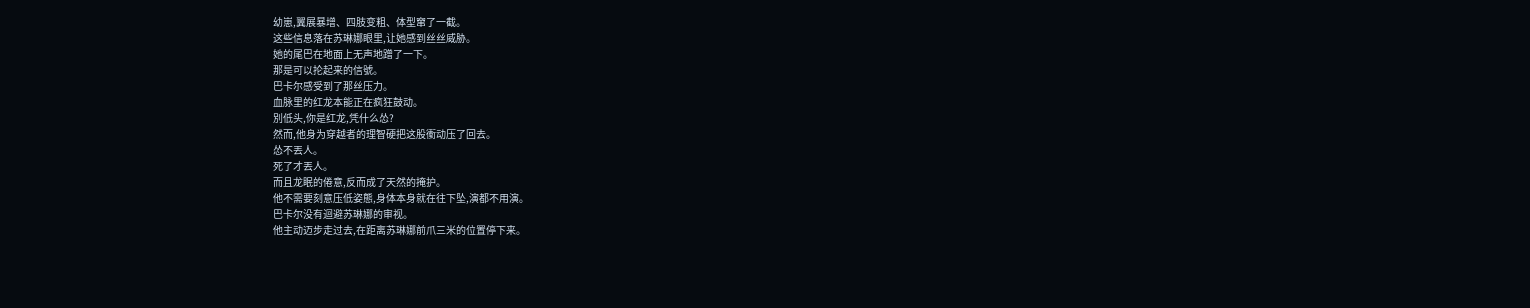幼崽,翼展暴增、四肢变粗、体型窜了一截。
这些信息落在苏琳娜眼里,让她感到丝丝威胁。
她的尾巴在地面上无声地蹭了一下。
那是可以抡起来的信號。
巴卡尔感受到了那丝压力。
血脉里的红龙本能正在疯狂鼓动。
別低头,你是红龙,凭什么怂?
然而,他身为穿越者的理智硬把这股衝动压了回去。
怂不丟人。
死了才丟人。
而且龙眠的倦意,反而成了天然的掩护。
他不需要刻意压低姿態,身体本身就在往下坠,演都不用演。
巴卡尔没有迴避苏琳娜的审视。
他主动迈步走过去,在距离苏琳娜前爪三米的位置停下来。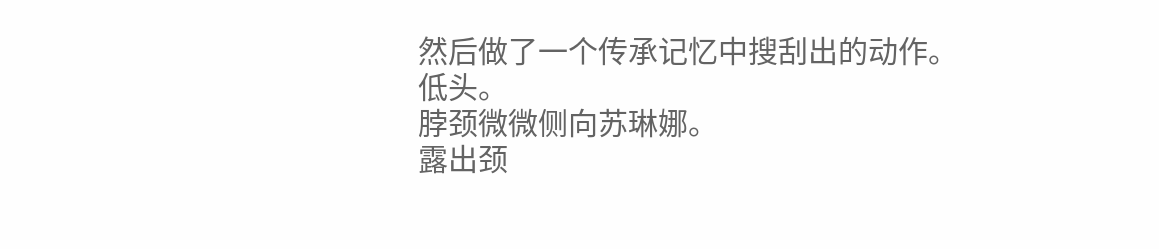然后做了一个传承记忆中搜刮出的动作。
低头。
脖颈微微侧向苏琳娜。
露出颈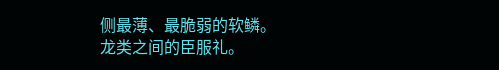侧最薄、最脆弱的软鳞。
龙类之间的臣服礼。